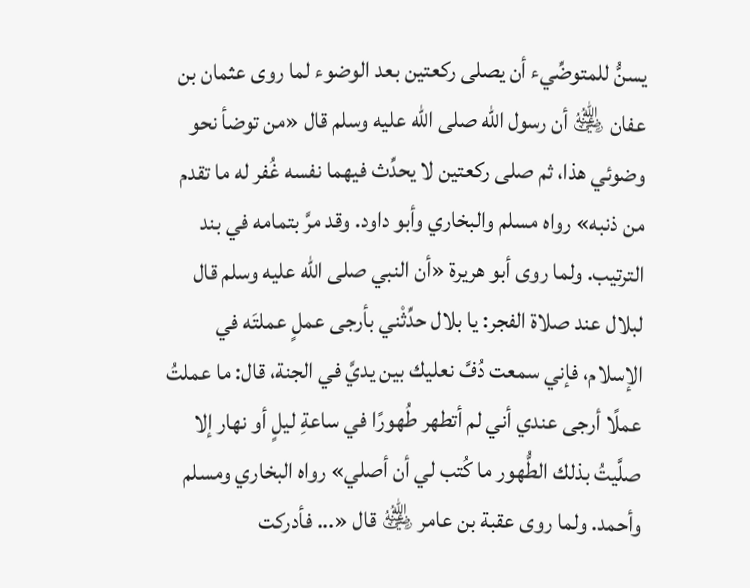يسنُّ للمتوضِّيء أن يصلى ركعتين بعد الوضوء لما روى عثمان بن عفان ﵁ أن رسول الله صلى الله عليه وسلم قال «من توضأ نحو وضوئي هذا، ثم صلى ركعتين لا يحدِّث فيهما نفسه غُفر له ما تقدم من ذنبه» رواه مسلم والبخاري وأبو داود. وقد مرَّ بتمامه في بند الترتيب. ولما روى أبو هريرة «أن النبي صلى الله عليه وسلم قال لبلال عند صلاة الفجر: يا بلال حدِّثْني بأرجى عملٍ عملتَه في الإسلام، فإني سمعت دُفَّ نعليك بين يديَّ في الجنة، قال: ما عملتُ عملًا أرجى عندي أني لم أتطهر طُهورًا في ساعةِ ليلٍ أو نهار إلا صلَّيتُ بذلك الطُّهور ما كُتب لي أن أصلي» رواه البخاري ومسلم وأحمد. ولما روى عقبة بن عامر ﵁ قال «... فأدركت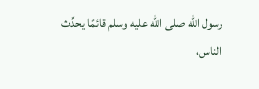رسول الله صلى الله عليه وسلم قائمًا يحدِّث الناس،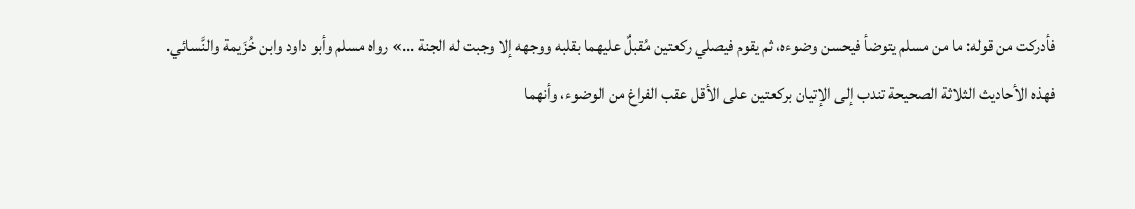فأدركت من قوله: ما من مسلم يتوضأ فيحسن وضوءه، ثم يقوم فيصلي ركعتين مُقبلٌ عليهما بقلبه ووجهه إلا وجبت له الجنة ...» رواه مسلم وأبو داود وابن خُزَيمة والنَّسائي. فهذه الأحاديث الثلاثة الصحيحة تندب إلى الإتيان بركعتين على الأقل عقب الفراغ من الوضوء، وأنهما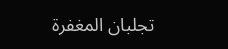تجلبان المغفرة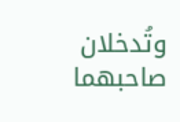وتُدخلان صاحبهما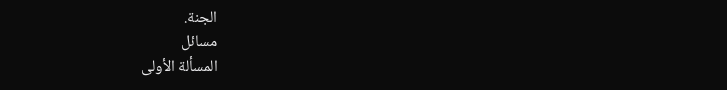الجنة.
مسائل
المسألة الأولى